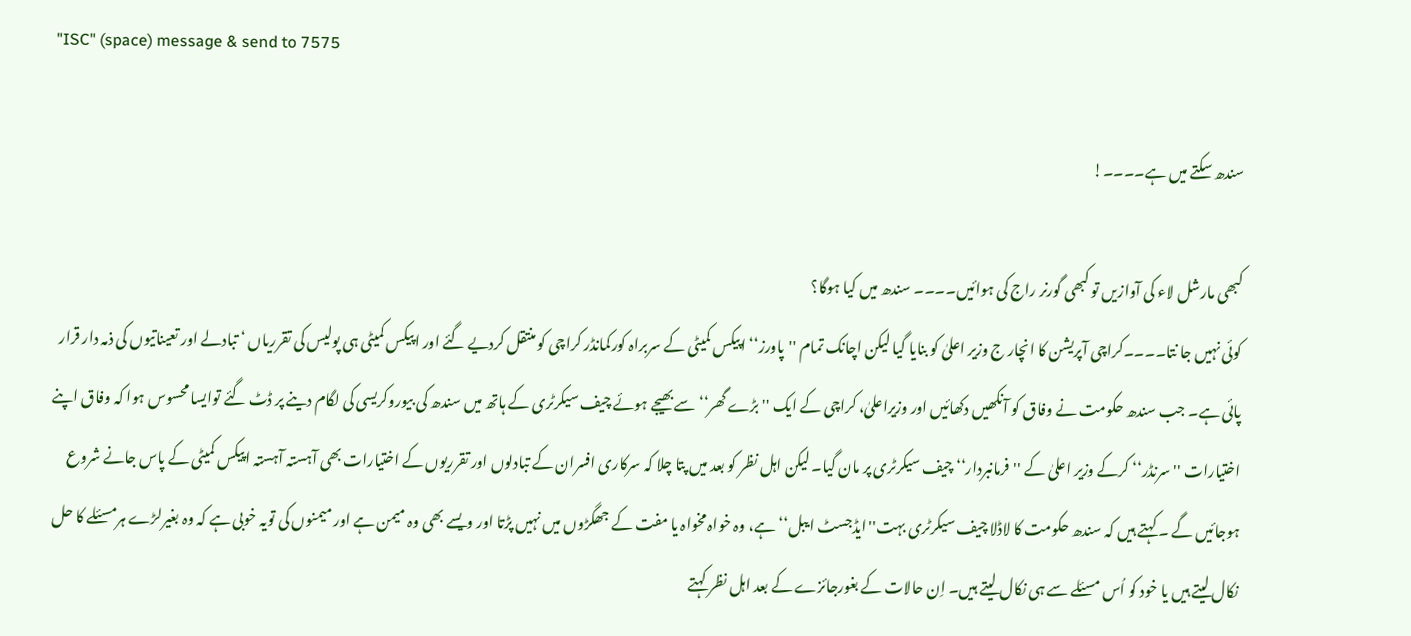"ISC" (space) message & send to 7575

سندھ سکتے میں ہے۔۔۔۔!

کبھی مارشل لاء کی آوازیں تو کبھی گورنر راج کی ہوائیں۔۔۔۔ سندھ میں کیا ہوگا؟
کوئی نہیں جا نتا۔۔۔۔کراچی آپریشن کا انچار ج وزیر اعلیٰ کو بنایا گیا لیکن اچانک تمام ''پاورز‘‘ اپیکس کمیٹی کے سربراہ کورکمانڈر کراچی کو منتقل کردیے گئے اور اپیکس کمیٹی ہی پولیس کی تقرریاں ‘ تبادلے اور تعیناتیوں کی ذمہ دار قرار پائی ہے۔ جب سندھ حکومت نے وفاق کو آنکھیں دکھائیں اور وزیراعلیٰ، کراچی کے ایک ''بڑے گھر‘‘ سے بھیجے ہوئے چیف سیکرٹری کے ہاتھ میں سندھ کی بیوروکریسی کی لگام دینے پر ڈٹ گئے توایسا محسوس ہوا کہ وفاق اپنے اختیارات ''سرنڈر‘‘ کرکے وزیر اعلیٰ کے ''فرمانبردار‘‘ چیف سیکرٹری پر مان گیا۔ لیکن اہل نظر کو بعد میں پتا چلا کہ سرکاری افسران کے تبادلوں اور تقرریوں کے اختیارات بھی آہستہ آہستہ اپیکس کمیٹی کے پاس جانے شروع ہوجائیں گے ۔ کہتے ہیں کہ سندھ حکومت کا لاڈلا چیف سیکرٹری بہت''ایڈجسٹ ایبل‘‘ ہے، وہ خواہ مخواہ یا مفت کے جھگڑوں میں نہیں پڑتا اور ویسے بھی وہ میمن ہے اور میمنوں کی تویہ خوبی ہے کہ وہ بغیرلڑے ہرمسئلے کا حل نکال لیتے ہیں یا خود کو اُس مسئلے سے ہی نکال لیتے ہیں۔ اِن حالات کے بغورجائزے کے بعد اہل نظر کہتے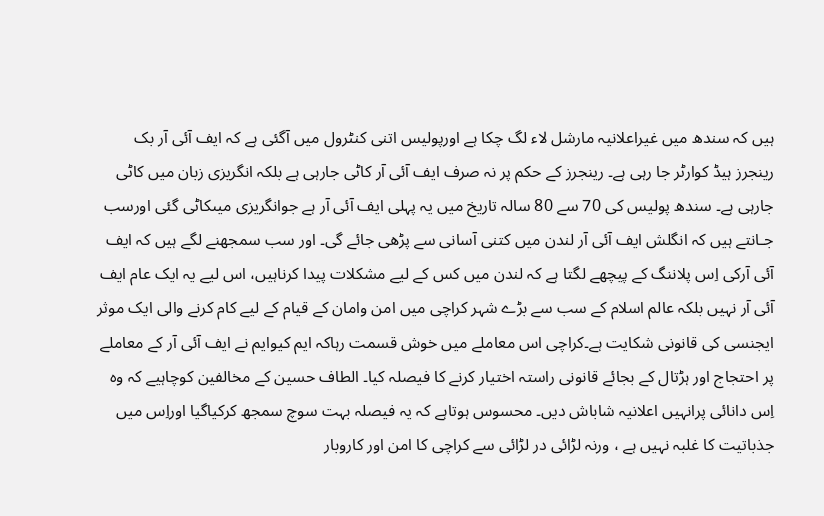ہیں کہ سندھ میں غیراعلانیہ مارشل لاء لگ چکا ہے اورپولیس اتنی کنٹرول میں آگئی ہے کہ ایف آئی آر بک رینجرز ہیڈ کوارٹر جا رہی ہے۔ رینجرز کے حکم پر نہ صرف ایف آئی آر کاٹی جارہی ہے بلکہ انگریزی زبان میں کاٹی جارہی ہے۔ سندھ پولیس کی 70 سے 80 سالہ تاریخ میں یہ پہلی ایف آئی آر ہے جوانگریزی میںکاٹی گئی اورسب جـانتے ہیں کہ انگلش ایف آئی آر لندن میں کتنی آسانی سے پڑھی جائے گی۔ اور سب سمجھنے لگے ہیں کہ ایف آئی آرکی اِس پلاننگ کے پیچھے لگتا ہے کہ لندن میں کس کے لیے مشکلات پیدا کرناہیں، اس لیے یہ ایک عام ایف آئی آر نہیں بلکہ عالم اسلام کے سب سے بڑے شہر کراچی میں امن وامان کے قیام کے لیے کام کرنے والی ایک موثر ایجنسی کی قانونی شکایت ہے۔کراچی اس معاملے میں خوش قسمت رہاکہ ایم کیوایم نے ایف آئی آر کے معاملے پر احتجاج اور ہڑتال کے بجائے قانونی راستہ اختیار کرنے کا فیصلہ کیا۔ الطاف حسین کے مخالفین کوچاہیے کہ وہ اِس دانائی پرانہیں اعلانیہ شاباش دیں۔ محسوس ہوتاہے کہ یہ فیصلہ بہت سوچ سمجھ کرکیاگیا اوراِس میں جذباتیت کا غلبہ نہیں ہے ، ورنہ لڑائی در لڑائی سے کراچی کا امن اور کاروبار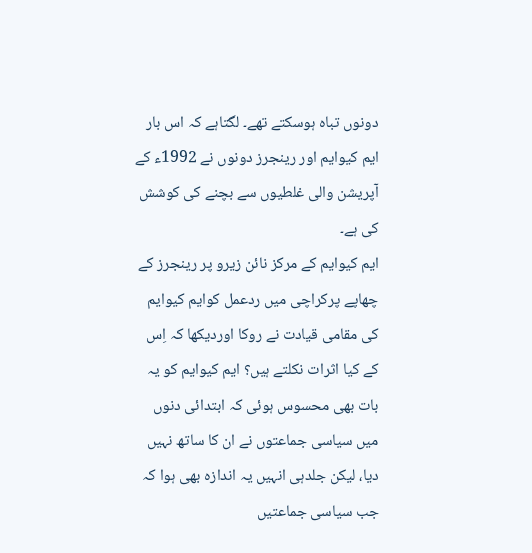دونوں تباہ ہوسکتے تھے۔ لگتاہے کہ اس بار ایم کیوایم اور رینجرز دونوں نے 1992ء کے آپریشن والی غلطیوں سے بچنے کی کوشش کی ہے۔
ایم کیوایم کے مرکز نائن زیرو پر رینجرز کے چھاپے پرکراچی میں ردعمل کوایم کیوایم کی مقامی قیادت نے روکا اوردیکھا کہ اِس کے کیا اثرات نکلتے ہیں؟ ایم کیوایم کو یہ بات بھی محسوس ہوئی کہ ابتدائی دنوں میں سیاسی جماعتوں نے ان کا ساتھ نہیں دیا، لیکن جلدہی انہیں یہ اندازہ بھی ہوا کہ جب سیاسی جماعتیں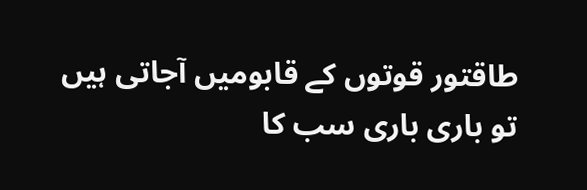طاقتور قوتوں کے قابومیں آجاتی ہیں تو باری باری سب کا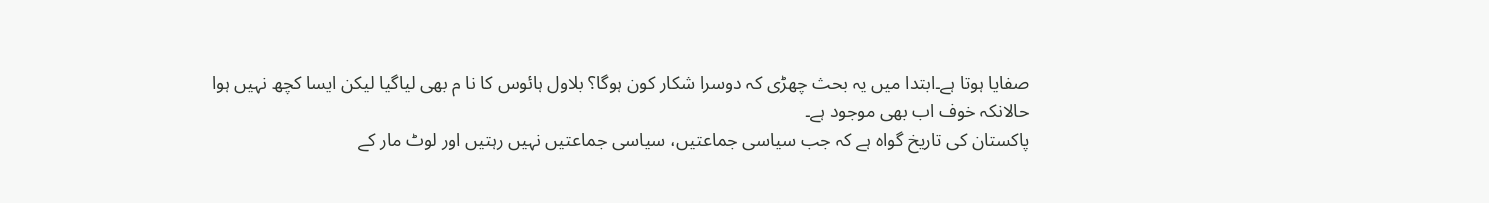صفایا ہوتا ہے۔ابتدا میں یہ بحث چھڑی کہ دوسرا شکار کون ہوگا؟ بلاول ہائوس کا نا م بھی لیاگیا لیکن ایسا کچھ نہیں ہوا حالانکہ خوف اب بھی موجود ہے۔
پاکستان کی تاریخ گواہ ہے کہ جب سیاسی جماعتیں، سیاسی جماعتیں نہیں رہتیں اور لوٹ مار کے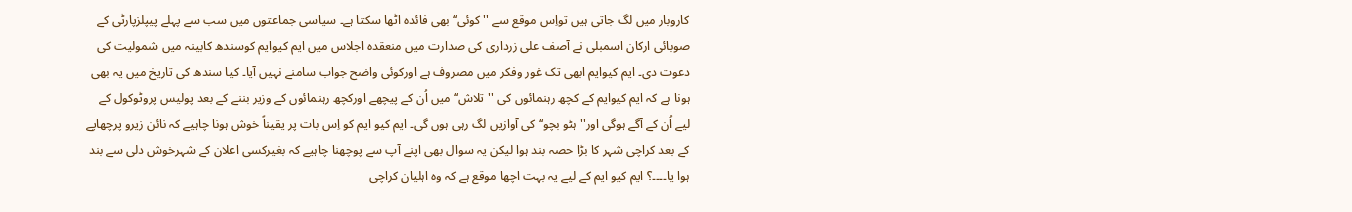کاروبار میں لگ جاتی ہیں تواِس موقع سے '' کوئی‘‘ بھی فائدہ اٹھا سکتا ہے۔ سیاسی جماعتوں میں سب سے پہلے پیپلزپارٹی کے صوبائی ارکان اسمبلی نے آصف علی زرداری کی صدارت میں منعقدہ اجلاس میں ایم کیوایم کوسندھ کابینہ میں شمولیت کی دعوت دی۔ ایم کیوایم ابھی تک غور وفکر میں مصروف ہے اورکوئی واضح جواب سامنے نہیں آیا۔ کیا سندھ کی تاریخ میں یہ بھی ہونا ہے کہ ایم کیوایم کے کچھ رہنمائوں کی ''تلاش‘‘ میں اُن کے پیچھے اورکچھ رہنمائوں کے وزیر بننے کے بعد پولیس پروٹوکول کے لیے اُن کے آگے ہوگی اور''ہٹو بچو‘‘ کی آوازیں لگ رہی ہوں گی۔ ایم کیو ایم کو اِس بات پر یقیناً خوش ہونا چاہیے کہ نائن زیرو پرچھاپے کے بعد کراچی شہر کا بڑا حصہ بند ہوا لیکن یہ سوال بھی اپنے آپ سے پوچھنا چاہیے کہ بغیرکسی اعلان کے شہرخوش دلی سے بند ہوا یا۔۔۔۔؟ ایم کیو ایم کے لیے یہ بہت اچھا موقع ہے کہ وہ اہلیان کراچی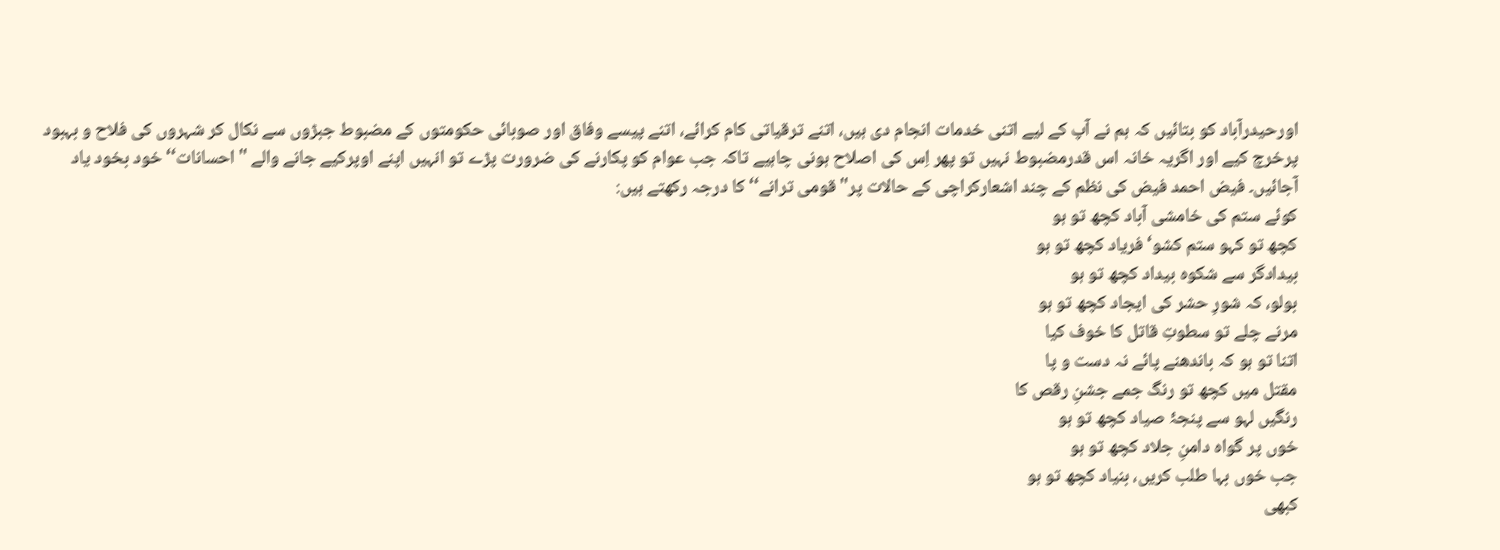اورحیدرآباد کو بتائیں کہ ہم نے آپ کے لیے اتنی خدمات انجام دی ہیں، اتنے ترقیاتی کام کرائے، اتنے پیسے وفاق اور صوبائی حکومتوں کے مضبوط جبڑوں سے نکال کر شہروں کی فلاح و بہبود پرخرچ کیے اور اگریہ خانہ اس قدرمضبوط نہیں تو پھر اِس کی اصلاح ہونی چاہیے تاکہ جب عوام کو پکارنے کی ضرورت پڑے تو انہیں اپنے اوپرکیے جانے والے ''احسانات‘‘ خود بخود یاد آجائیں۔ فیض احمد فیض کی نظم کے چند اشعارکراچی کے حالات پر'' قومی ترانے‘‘ کا درجہ رکھتے ہیں:
کوئے ستم کی خامشی آباد کچھ تو ہو
کچھ تو کہو ستم کشو‘ فریاد کچھ تو ہو
بیدادگر سے شکوہ بیداد کچھ تو ہو
بولو، کہ شورِ حشر کی ایجاد کچھ تو ہو
مرنے چلے تو سطوتِ قاتل کا خوف کیا
اتنا تو ہو کہ باندھنے پائے نہ دست و پا
مقتل میں کچھ تو رنگ جمے جشنِ رقص کا
رنگیں لہو سے پنجۂ صیاد کچھ تو ہو
خوں پر گواہ دامنِ جلاد کچھ تو ہو
جب خوں بہا طلب کریں، بنیاد کچھ تو ہو
کبھی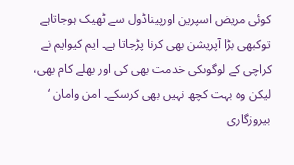کوئی مریض اسپرین اورپیناڈول سے ٹھیک ہوجاتاہے توکبھی بڑا آپریشن بھی کرنا پڑجاتا ہے۔ ایم کیوایم نے کراچی کے لوگوںکی خدمت بھی کی اور بھلے کام بھی، لیکن وہ بہت کچھ نہیں بھی کرسکے۔ امن وامان ‘ بیروزگاری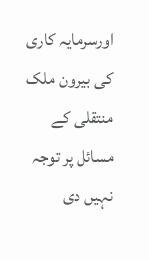اورسرمایہ کاری کی بیرون ملک منتقلی کے مسائل پر توجہ نہیں دی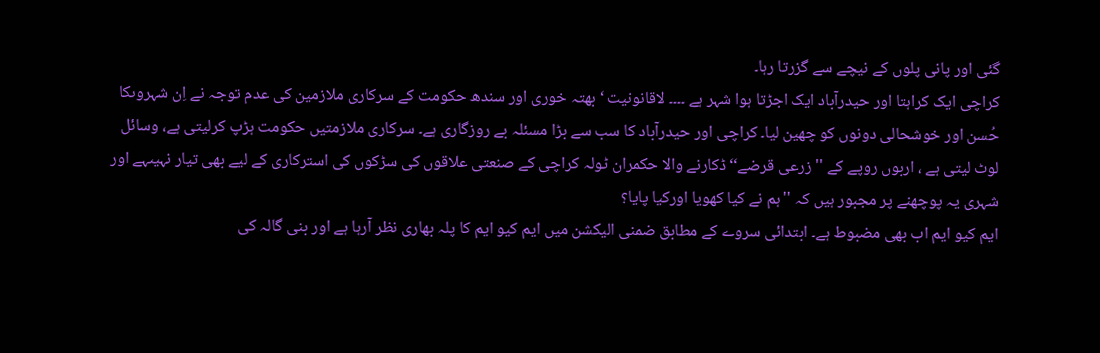گئی اور پانی پلوں کے نیچے سے گزرتا رہا۔
کراچی ایک کراہتا اور حیدرآباد ایک اجڑتا ہوا شہر ہے ۔۔۔۔ لاقانونیت ‘ بھتہ خوری اور سندھ حکومت کے سرکاری ملازمین کی عدم توجہ نے اِن شہروںکا حُسن اور خوشحالی دونوں کو چھین لیا۔ کراچی اور حیدرآباد کا سب سے بڑا مسئلہ بے روزگاری ہے۔ سرکاری ملازمتیں حکومت ہڑپ کرلیتی ہے، وسائل لوٹ لیتی ہے ، اربوں روپے کے '' زرعی قرضے‘‘ ڈکارنے والا حکمران ٹولہ کراچی کے صنعتی علاقوں کی سڑکوں کی استرکاری کے لیے بھی تیار نہیںہے اور شہری یہ پوچھنے پر مجبور ہیں کہ ''ہم نے کیا کھویا اورکیا پایا؟
ایم کیو ایم اب بھی مضبوط ہے۔ ابتدائی سروے کے مطابق ضمنی الیکشن میں ایم کیو ایم کا پلہ بھاری نظر آرہا ہے اور بنی گالہ کی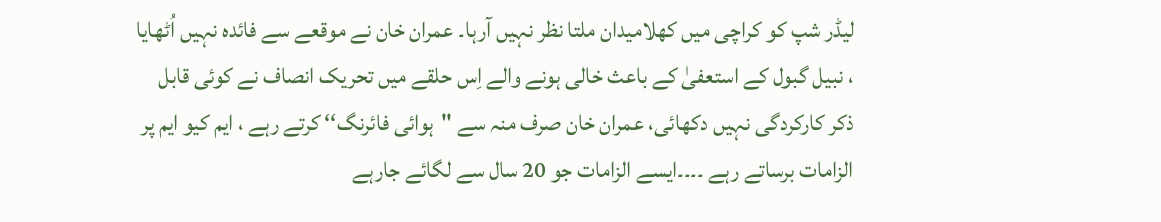لیڈر شپ کو کراچی میں کھلامیدان ملتا نظر نہیں آرہا۔ عمران خان نے موقعے سے فائدہ نہیں اُٹھایا ، نبیل گبول کے استعفیٰ کے باعث خالی ہونے والے اِس حلقے میں تحریک انصاف نے کوئی قابل ذکر کارکردگی نہیں دکھائی، عمران خان صرف منہ سے ''ہوائی فائرنگ‘‘ کرتے رہے ، ایم کیو ایم پر الزامات برساتے رہے ۔۔۔۔ایسے الزامات جو 20 سال سے لگائے جارہے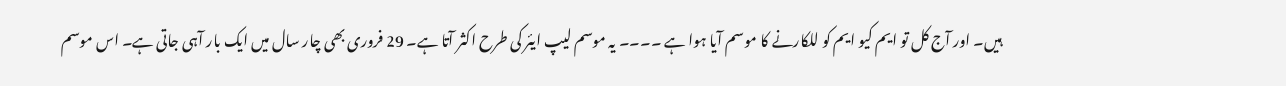ہیں۔ اور آج کل تو ایم کیو ایم کو للکارنے کا موسم آیا ہوا ہے ۔۔۔۔ یہ موسم لیپ ایئر کی طرح اکثر آتا ہے۔ 29 فروری بھی چار سال میں ایک بار آہی جاتی ہے۔ اس موسم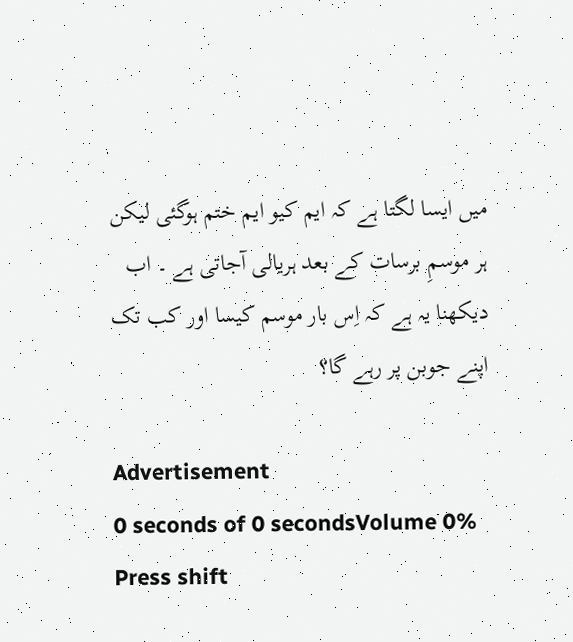میں ایسا لگتا ہے کہ ایم کیو ایم ختم ہوگئی لیکن ہر موسمِ برسات کے بعد ہریالی آجاتی ہے ۔ اب دیکھنا یہ ہے کہ اِس بار موسم کیسا اور کب تک اپنے جوبن پر رہے گا؟

Advertisement
0 seconds of 0 secondsVolume 0%
Press shift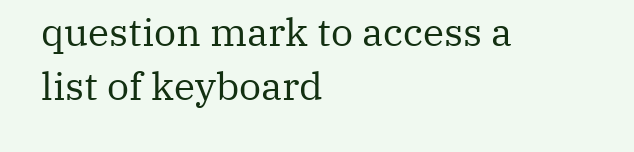question mark to access a list of keyboard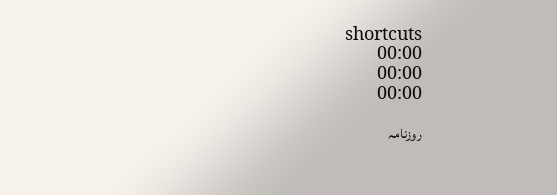shortcuts
00:00
00:00
00:00

روزنامہ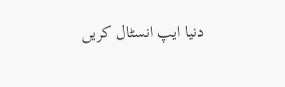دنیا ایپ انسٹال کریں